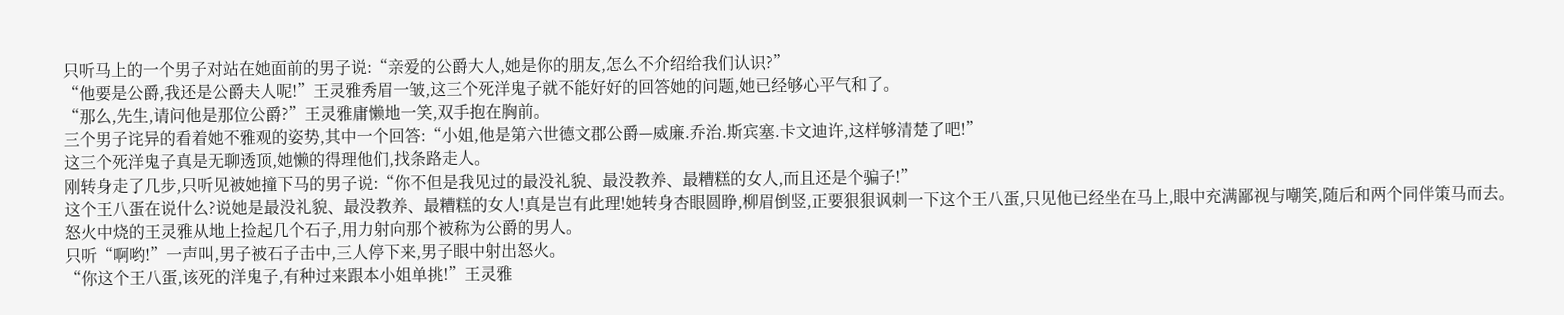只听马上的一个男子对站在她面前的男子说:“亲爱的公爵大人,她是你的朋友,怎么不介绍给我们认识?”
“他要是公爵,我还是公爵夫人呢!”王灵雅秀眉一皱,这三个死洋鬼子就不能好好的回答她的问题,她已经够心平气和了。
“那么,先生,请问他是那位公爵?”王灵雅庸懒地一笑,双手抱在胸前。
三个男子诧异的看着她不雅观的姿势,其中一个回答:“小姐,他是第六世德文郡公爵—威廉.乔治.斯宾塞.卡文迪许,这样够清楚了吧!”
这三个死洋鬼子真是无聊透顶,她懒的得理他们,找条路走人。
刚转身走了几步,只听见被她撞下马的男子说:“你不但是我见过的最没礼貌、最没教养、最糟糕的女人,而且还是个骗子!”
这个王八蛋在说什么?说她是最没礼貌、最没教养、最糟糕的女人!真是岂有此理!她转身杏眼圆睁,柳眉倒竖,正要狠狠讽刺一下这个王八蛋,只见他已经坐在马上,眼中充满鄙视与嘲笑,随后和两个同伴策马而去。
怒火中烧的王灵雅从地上捡起几个石子,用力射向那个被称为公爵的男人。
只听“啊哟!”一声叫,男子被石子击中,三人停下来,男子眼中射出怒火。
“你这个王八蛋,该死的洋鬼子,有种过来跟本小姐单挑!”王灵雅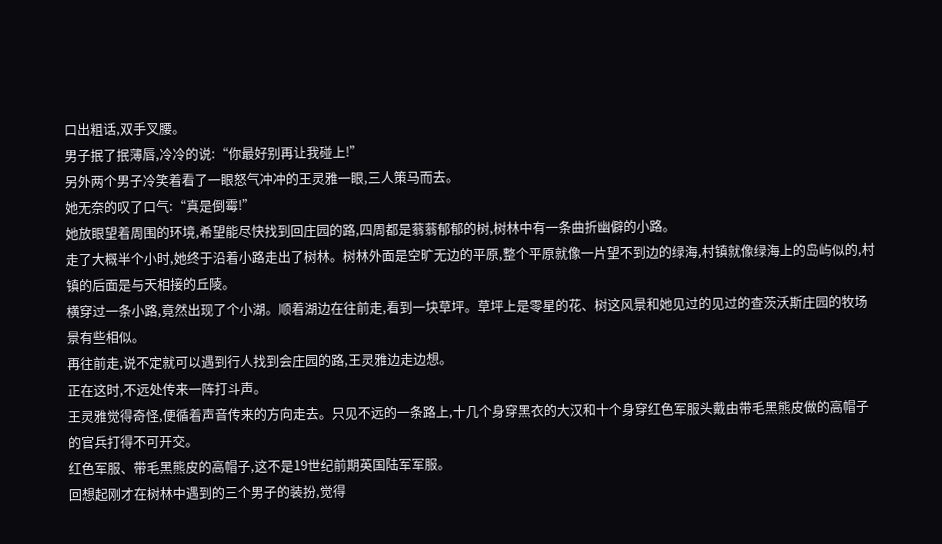口出粗话,双手叉腰。
男子抿了抿薄唇,冷冷的说:“你最好别再让我碰上!”
另外两个男子冷笑着看了一眼怒气冲冲的王灵雅一眼,三人策马而去。
她无奈的叹了口气:“真是倒霉!”
她放眼望着周围的环境,希望能尽快找到回庄园的路,四周都是蓊蓊郁郁的树,树林中有一条曲折幽僻的小路。
走了大概半个小时,她终于沿着小路走出了树林。树林外面是空旷无边的平原,整个平原就像一片望不到边的绿海,村镇就像绿海上的岛屿似的,村镇的后面是与天相接的丘陵。
横穿过一条小路,竟然出现了个小湖。顺着湖边在往前走,看到一块草坪。草坪上是零星的花、树这风景和她见过的见过的查茨沃斯庄园的牧场景有些相似。
再往前走,说不定就可以遇到行人找到会庄园的路,王灵雅边走边想。
正在这时,不远处传来一阵打斗声。
王灵雅觉得奇怪,便循着声音传来的方向走去。只见不远的一条路上,十几个身穿黑衣的大汉和十个身穿红色军服头戴由带毛黑熊皮做的高帽子的官兵打得不可开交。
红色军服、带毛黑熊皮的高帽子,这不是19世纪前期英国陆军军服。
回想起刚才在树林中遇到的三个男子的装扮,觉得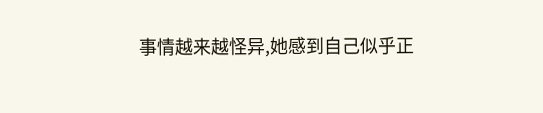事情越来越怪异,她感到自己似乎正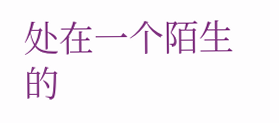处在一个陌生的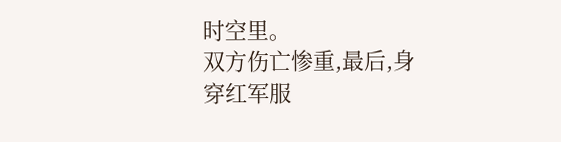时空里。
双方伤亡惨重,最后,身穿红军服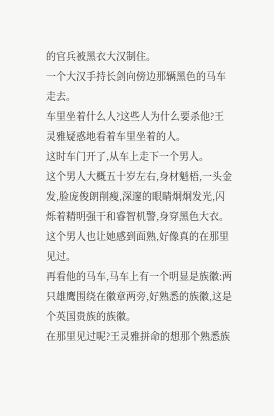的官兵被黑衣大汉制住。
一个大汉手持长剑向傍边那辆黑色的马车走去。
车里坐着什么人?这些人为什么要杀他?王灵雅疑惑地看着车里坐着的人。
这时车门开了,从车上走下一个男人。
这个男人大概五十岁左右,身材魁梧,一头金发,脸庞俊朗削瘦,深邃的眼睛炯炯发光,闪烁着精明强干和睿智机警,身穿黑色大衣。
这个男人也让她感到面熟,好像真的在那里见过。
再看他的马车,马车上有一个明显是族徽:两只雄鹰围绕在徽章两旁,好熟悉的族徽,这是个英国贵族的族徽。
在那里见过呢?王灵雅拼命的想那个熟悉族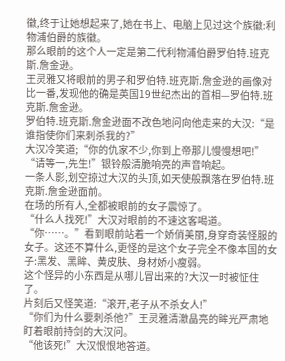徽,终于让她想起来了,她在书上、电脑上见过这个族徽:利物浦伯爵的族徽。
那么眼前的这个人一定是第二代利物浦伯爵罗伯特.班克斯.詹金逊。
王灵雅又将眼前的男子和罗伯特.班克斯.詹金逊的画像对比一番,发现他的确是英国19世纪杰出的首相—罗伯特.班克斯.詹金逊。
罗伯特.班克斯.詹金逊面不改色地问向他走来的大汉:“是谁指使你们来刺杀我的?”
大汉冷笑道;“你的仇家不少,你到上帝那儿慢慢想吧!”
“请等一,先生!”银铃般清脆响亮的声音响起。
一条人影,划空掠过大汉的头顶,如天使般飘落在罗伯特.班克斯.詹金逊面前。
在场的所有人,全都被眼前的女子震惊了。
“什么人找死!”大汉对眼前的不速这客喝道。
“你……。”看到眼前站着一个娇俏美丽,身穿奇装怪服的女子。这还不算什么,更怪的是这个女子完全不像本国的女子:黑发、黑眸、黄皮肤、身材娇小瘦弱。
这个怪异的小东西是从哪儿冒出来的?大汉一时被怔住了。
片刻后又怪笑道:“滚开,老子从不杀女人!”
“你们为什么要刺杀他?”王灵雅清澈晶亮的眸光严肃地盯着眼前持剑的大汉问。
“他该死!”大汉恨恨地答道。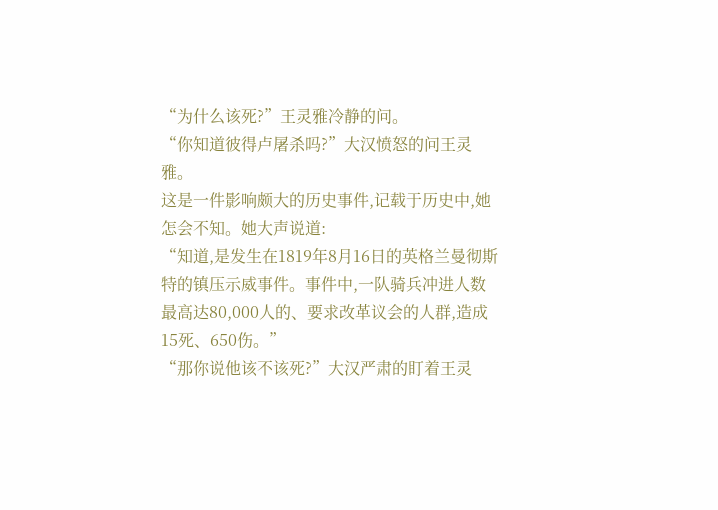“为什么该死?”王灵雅冷静的问。
“你知道彼得卢屠杀吗?”大汉愤怒的问王灵雅。
这是一件影响颇大的历史事件,记载于历史中,她怎会不知。她大声说道:
“知道,是发生在1819年8月16日的英格兰曼彻斯特的镇压示威事件。事件中,一队骑兵冲进人数最高达80,000人的、要求改革议会的人群,造成15死、650伤。”
“那你说他该不该死?”大汉严肃的盯着王灵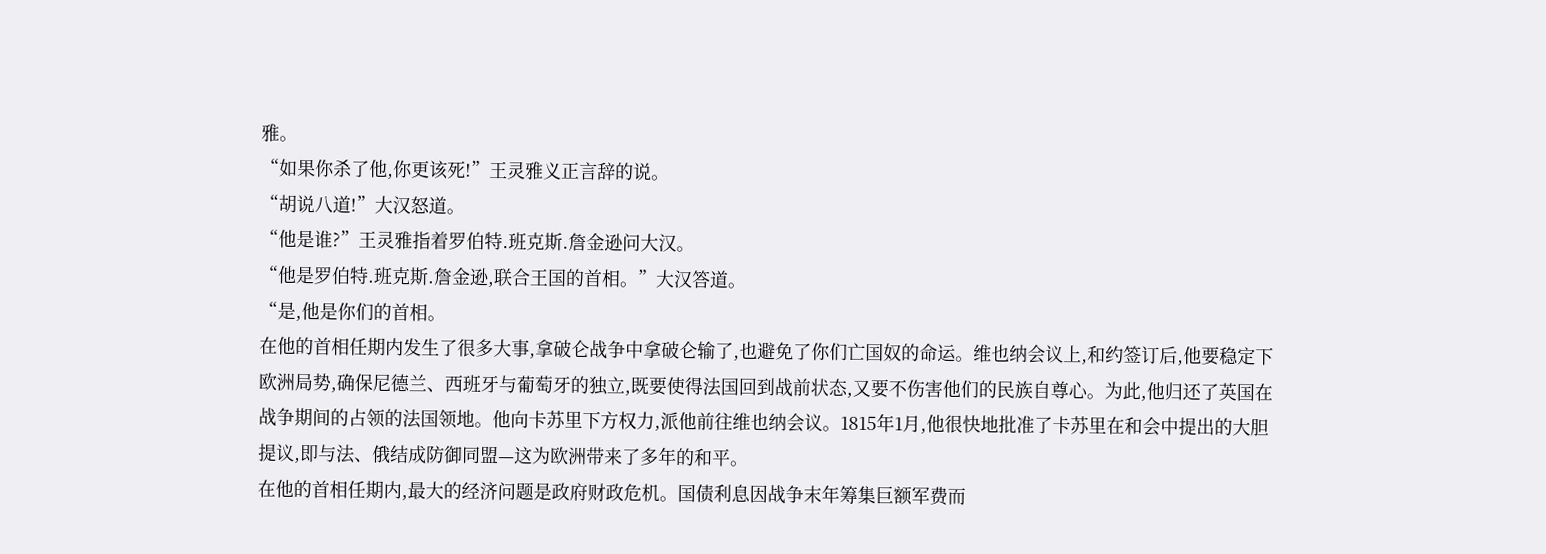雅。
“如果你杀了他,你更该死!”王灵雅义正言辞的说。
“胡说八道!”大汉怒道。
“他是谁?”王灵雅指着罗伯特.班克斯.詹金逊问大汉。
“他是罗伯特.班克斯.詹金逊,联合王国的首相。”大汉答道。
“是,他是你们的首相。
在他的首相任期内发生了很多大事,拿破仑战争中拿破仑输了,也避免了你们亡国奴的命运。维也纳会议上,和约签订后,他要稳定下欧洲局势,确保尼德兰、西班牙与葡萄牙的独立,既要使得法国回到战前状态,又要不伤害他们的民族自尊心。为此,他归还了英国在战争期间的占领的法国领地。他向卡苏里下方权力,派他前往维也纳会议。1815年1月,他很快地批准了卡苏里在和会中提出的大胆提议,即与法、俄结成防御同盟—这为欧洲带来了多年的和平。
在他的首相任期内,最大的经济问题是政府财政危机。国债利息因战争末年筹集巨额军费而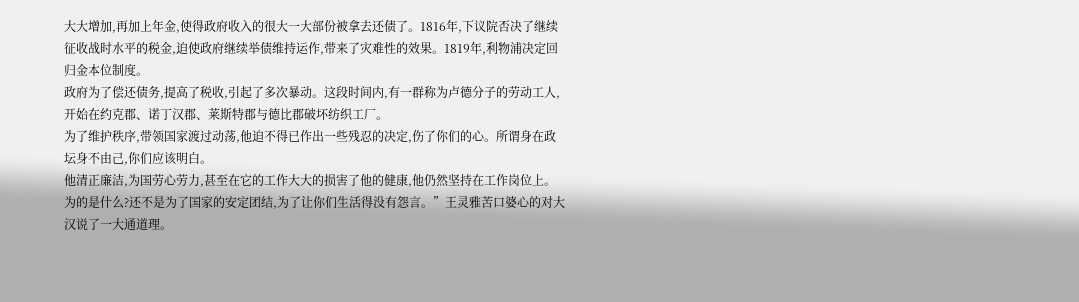大大增加,再加上年金,使得政府收入的很大一大部份被拿去还债了。1816年,下议院否决了继续征收战时水平的税金,迫使政府继续举债维持运作,带来了灾难性的效果。1819年,利物浦决定回归金本位制度。
政府为了偿还债务,提高了税收,引起了多次暴动。这段时间内,有一群称为卢德分子的劳动工人,开始在约克郡、诺丁汉郡、莱斯特郡与德比郡破坏纺织工厂。
为了维护秩序,带领国家渡过动荡,他迫不得已作出一些残忍的决定,伤了你们的心。所谓身在政坛身不由己,你们应该明白。
他清正廉洁,为国劳心劳力,甚至在它的工作大大的损害了他的健康,他仍然坚持在工作岗位上。为的是什么?还不是为了国家的安定团结,为了让你们生活得没有怨言。”王灵雅苦口婆心的对大汉说了一大通道理。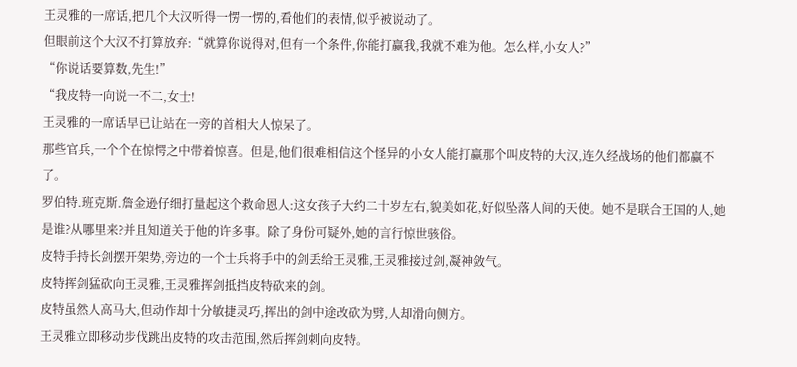王灵雅的一席话,把几个大汉听得一愣一愣的,看他们的表情,似乎被说动了。
但眼前这个大汉不打算放弃:“就算你说得对,但有一个条件,你能打赢我,我就不难为他。怎么样,小女人?”
“你说话要算数,先生!”
“我皮特一向说一不二,女士!
王灵雅的一席话早已让站在一旁的首相大人惊呆了。
那些官兵,一个个在惊愕之中带着惊喜。但是,他们很难相信这个怪异的小女人能打赢那个叫皮特的大汉,连久经战场的他们都赢不了。
罗伯特.班克斯.詹金逊仔细打量起这个救命恩人:这女孩子大约二十岁左右,貌美如花,好似坠落人间的天使。她不是联合王国的人,她是谁?从哪里来?并且知道关于他的许多事。除了身份可疑外,她的言行惊世骇俗。
皮特手持长剑摆开架势,旁边的一个士兵将手中的剑丢给王灵雅,王灵雅接过剑,凝神敛气。
皮特挥剑猛砍向王灵雅,王灵雅挥剑抵挡皮特砍来的剑。
皮特虽然人高马大,但动作却十分敏捷灵巧,挥出的剑中途改砍为劈,人却滑向侧方。
王灵雅立即移动步伐跳出皮特的攻击范围,然后挥剑刺向皮特。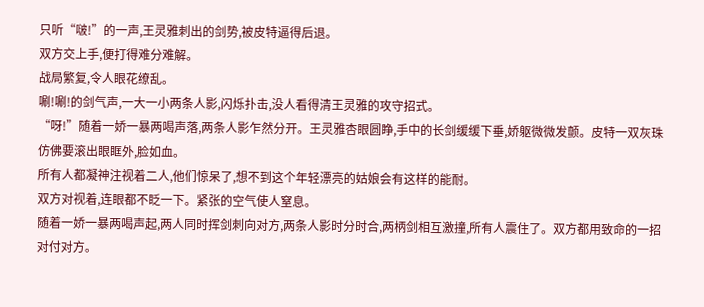只听“啵!”的一声,王灵雅刺出的剑势,被皮特逼得后退。
双方交上手,便打得难分难解。
战局繁复,令人眼花缭乱。
唰!唰!的剑气声,一大一小两条人影,闪烁扑击,没人看得清王灵雅的攻守招式。
“呀!”随着一娇一暴两喝声落,两条人影乍然分开。王灵雅杏眼圆睁,手中的长剑缓缓下垂,娇躯微微发颤。皮特一双灰珠仿佛要滚出眼眶外,脸如血。
所有人都凝神注视着二人,他们惊呆了,想不到这个年轻漂亮的姑娘会有这样的能耐。
双方对视着,连眼都不眨一下。紧张的空气使人窒息。
随着一娇一暴两喝声起,两人同时挥剑刺向对方,两条人影时分时合,两柄剑相互激撞,所有人震住了。双方都用致命的一招对付对方。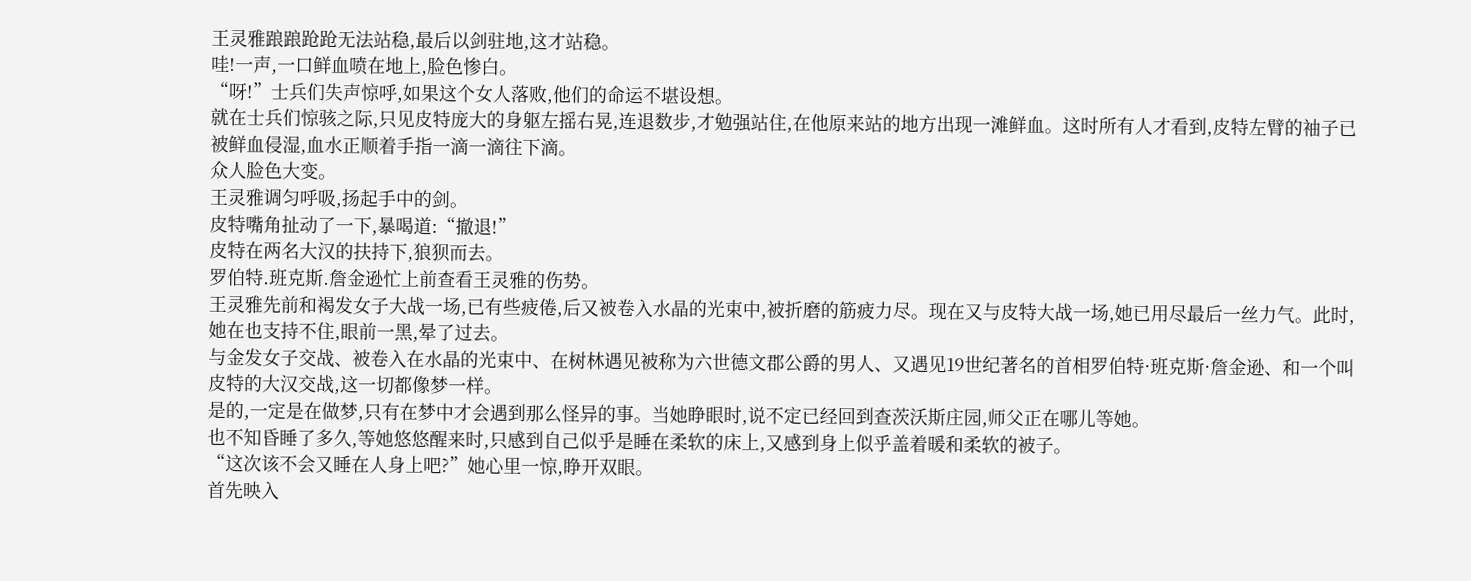王灵雅踉踉跄跄无法站稳,最后以剑驻地,这才站稳。
哇!一声,一口鲜血喷在地上,脸色惨白。
“呀!”士兵们失声惊呼,如果这个女人落败,他们的命运不堪设想。
就在士兵们惊骇之际,只见皮特庞大的身躯左摇右晃,连退数步,才勉强站住,在他原来站的地方出现一滩鲜血。这时所有人才看到,皮特左臂的袖子已被鲜血侵湿,血水正顺着手指一滴一滴往下滴。
众人脸色大变。
王灵雅调匀呼吸,扬起手中的剑。
皮特嘴角扯动了一下,暴喝道:“撤退!”
皮特在两名大汉的扶持下,狼狈而去。
罗伯特.班克斯.詹金逊忙上前查看王灵雅的伤势。
王灵雅先前和褐发女子大战一场,已有些疲倦,后又被卷入水晶的光束中,被折磨的筋疲力尽。现在又与皮特大战一场,她已用尽最后一丝力气。此时,她在也支持不住,眼前一黑,晕了过去。
与金发女子交战、被卷入在水晶的光束中、在树林遇见被称为六世德文郡公爵的男人、又遇见19世纪著名的首相罗伯特·班克斯·詹金逊、和一个叫皮特的大汉交战,这一切都像梦一样。
是的,一定是在做梦,只有在梦中才会遇到那么怪异的事。当她睁眼时,说不定已经回到查茨沃斯庄园,师父正在哪儿等她。
也不知昏睡了多久,等她悠悠醒来时,只感到自己似乎是睡在柔软的床上,又感到身上似乎盖着暖和柔软的被子。
“这次该不会又睡在人身上吧?”她心里一惊,睁开双眼。
首先映入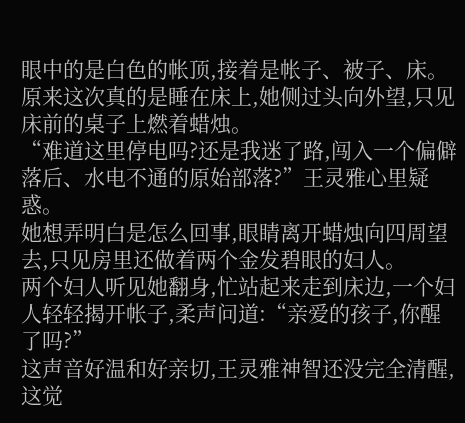眼中的是白色的帐顶,接着是帐子、被子、床。原来这次真的是睡在床上,她侧过头向外望,只见床前的桌子上燃着蜡烛。
“难道这里停电吗?还是我迷了路,闯入一个偏僻落后、水电不通的原始部落?”王灵雅心里疑惑。
她想弄明白是怎么回事,眼睛离开蜡烛向四周望去,只见房里还做着两个金发碧眼的妇人。
两个妇人听见她翻身,忙站起来走到床边,一个妇人轻轻揭开帐子,柔声问道:“亲爱的孩子,你醒了吗?”
这声音好温和好亲切,王灵雅神智还没完全清醒,这觉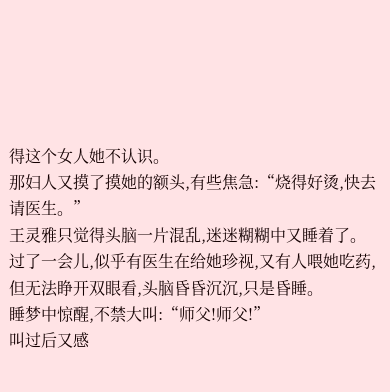得这个女人她不认识。
那妇人又摸了摸她的额头,有些焦急:“烧得好烫,快去请医生。”
王灵雅只觉得头脑一片混乱,迷迷糊糊中又睡着了。
过了一会儿,似乎有医生在给她珍视,又有人喂她吃药,但无法睁开双眼看,头脑昏昏沉沉,只是昏睡。
睡梦中惊醒,不禁大叫:“师父!师父!”
叫过后又感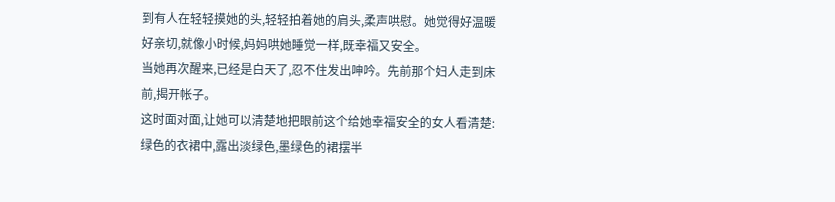到有人在轻轻摸她的头,轻轻拍着她的肩头,柔声哄慰。她觉得好温暖好亲切,就像小时候,妈妈哄她睡觉一样,既幸福又安全。
当她再次醒来,已经是白天了,忍不住发出呻吟。先前那个妇人走到床前,揭开帐子。
这时面对面,让她可以清楚地把眼前这个给她幸福安全的女人看清楚:绿色的衣裙中,露出淡绿色,墨绿色的裙摆半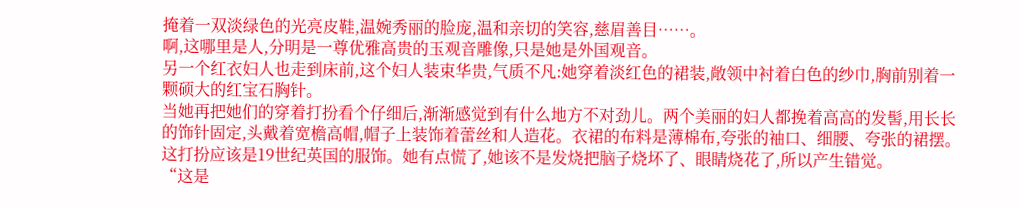掩着一双淡绿色的光亮皮鞋,温婉秀丽的脸庞,温和亲切的笑容,慈眉善目……。
啊,这哪里是人,分明是一尊优雅高贵的玉观音雕像,只是她是外国观音。
另一个红衣妇人也走到床前,这个妇人装束华贵,气质不凡:她穿着淡红色的裙装,敞领中衬着白色的纱巾,胸前别着一颗硕大的红宝石胸针。
当她再把她们的穿着打扮看个仔细后,渐渐感觉到有什么地方不对劲儿。两个美丽的妇人都挽着高高的发髻,用长长的饰针固定,头戴着宽檐高帽,帽子上装饰着蕾丝和人造花。衣裙的布料是薄棉布,夸张的袖口、细腰、夸张的裙摆。
这打扮应该是19世纪英国的服饰。她有点慌了,她该不是发烧把脑子烧坏了、眼睛烧花了,所以产生错觉。
“这是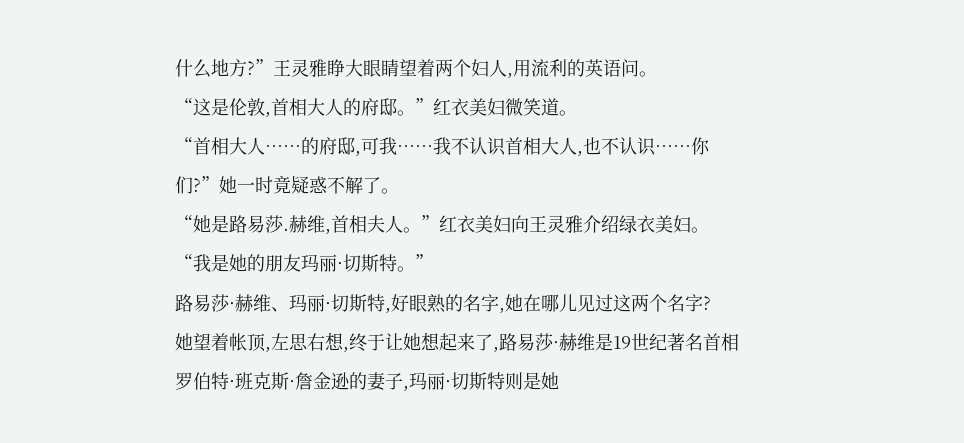什么地方?”王灵雅睁大眼睛望着两个妇人,用流利的英语问。
“这是伦敦,首相大人的府邸。”红衣美妇微笑道。
“首相大人……的府邸,可我……我不认识首相大人,也不认识……你们?”她一时竟疑惑不解了。
“她是路易莎.赫维,首相夫人。”红衣美妇向王灵雅介绍绿衣美妇。
“我是她的朋友玛丽·切斯特。”
路易莎·赫维、玛丽·切斯特,好眼熟的名字,她在哪儿见过这两个名字?
她望着帐顶,左思右想,终于让她想起来了,路易莎·赫维是19世纪著名首相罗伯特·班克斯·詹金逊的妻子,玛丽·切斯特则是她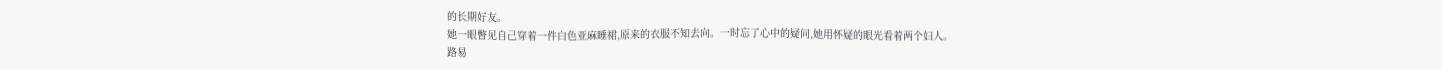的长期好友。
她一眼瞥见自己穿着一件白色亚麻睡裙,原来的衣服不知去向。一时忘了心中的疑问,她用怀疑的眼光看着两个妇人。
路易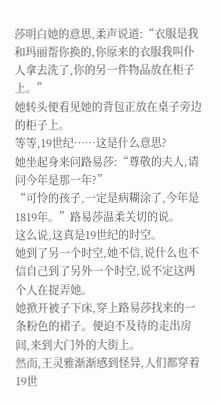莎明白她的意思,柔声说道:“衣服是我和玛丽帮你换的,你原来的衣服我叫仆人拿去洗了,你的另一件物品放在柜子上。”
她转头便看见她的背包正放在桌子旁边的柜子上。
等等,19世纪……这是什么意思?
她坐起身来问路易莎:“尊敬的夫人,请问今年是那一年?”
“可怜的孩子,一定是病糊涂了,今年是1819年。”路易莎温柔关切的说。
这么说,这真是19世纪的时空。
她到了另一个时空,她不信,说什么也不信自己到了另外一个时空,说不定这两个人在捉弄她。
她掀开被子下床,穿上路易莎找来的一条粉色的裙子。便迫不及待的走出房间,来到大门外的大街上。
然而,王灵雅渐渐感到怪异,人们都穿着19世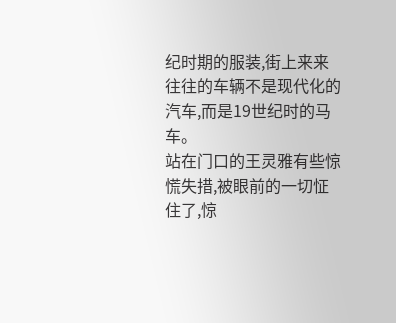纪时期的服装,街上来来往往的车辆不是现代化的汽车,而是19世纪时的马车。
站在门口的王灵雅有些惊慌失措,被眼前的一切怔住了,惊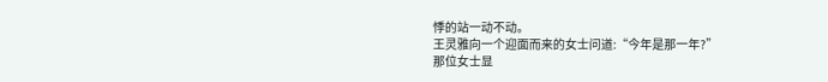悸的站一动不动。
王灵雅向一个迎面而来的女士问道:“今年是那一年?”
那位女士显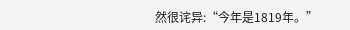然很诧异:“今年是1819年。”